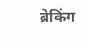ब्रेकिंग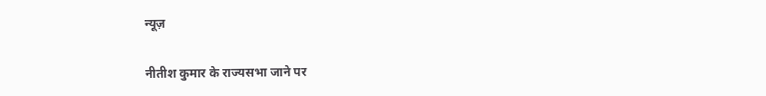न्यूज़

नीतीश कुमार के राज्यसभा जाने पर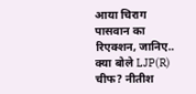आया चिराग पासवान का रिएक्शन, जानिए.. क्या बोले LJP(R) चीफ? नीतीश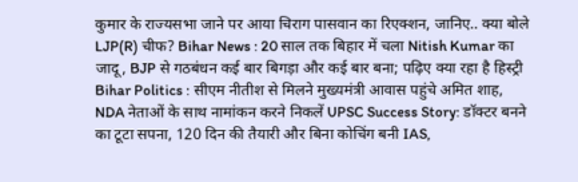कुमार के राज्यसभा जाने पर आया चिराग पासवान का रिएक्शन, जानिए.. क्या बोले LJP(R) चीफ? Bihar News : 20 साल तक बिहार में चला Nitish Kumar का जादू, BJP से गठबंधन कई बार बिगड़ा और कई बार बना; पढ़िए क्या रहा है हिस्ट्री Bihar Politics : सीएम नीतीश से मिलने मुख्यमंत्री आवास पहुंचे अमित शाह, NDA नेताओं के साथ नामांकन करने निकलें UPSC Success Story: डॉक्टर बनने का टूटा सपना, 120 दिन की तैयारी और बिना कोचिंग बनी IAS,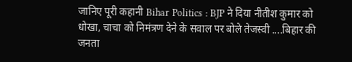जानिए पूरी कहानी Bihar Politics : BJP ने दिया नीतीश कुमार को धोखा, चाचा को निमंत्रण देने के सवाल पर बोले तेजस्वी ....बिहार की जनता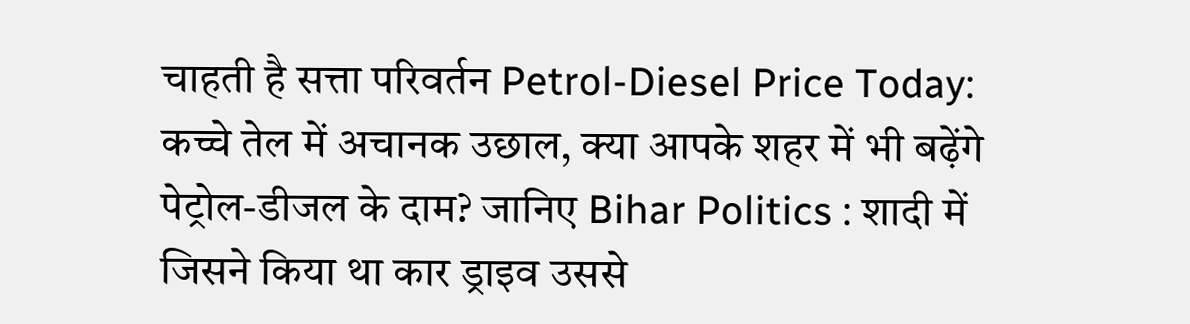चाहती है सत्ता परिवर्तन Petrol-Diesel Price Today: कच्चे तेल में अचानक उछाल, क्या आपके शहर में भी बढ़ेंगे पेट्रोल-डीजल के दाम? जानिए Bihar Politics : शादी में जिसने किया था कार ड्राइव उससे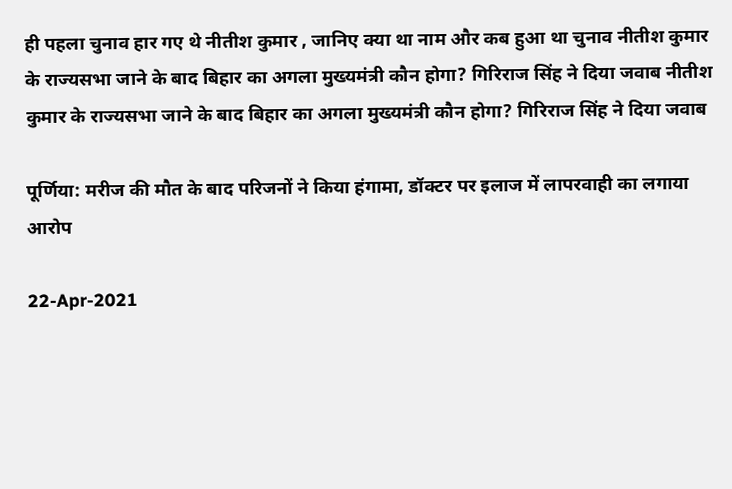ही पहला चुनाव हार गए थे नीतीश कुमार , जानिए क्या था नाम और कब हुआ था चुनाव नीतीश कुमार के राज्यसभा जाने के बाद बिहार का अगला मुख्यमंत्री कौन होगा? गिरिराज सिंह ने दिया जवाब नीतीश कुमार के राज्यसभा जाने के बाद बिहार का अगला मुख्यमंत्री कौन होगा? गिरिराज सिंह ने दिया जवाब

पूर्णिया: मरीज की मौत के बाद परिजनों ने किया हंगामा, डॉक्टर पर इलाज में लापरवाही का लगाया आरोप

22-Apr-2021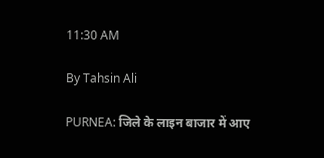11:30 AM

By Tahsin Ali

PURNEA: जिले के लाइन बाजार में आए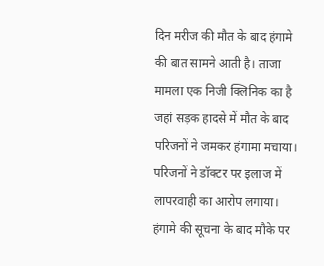दिन मरीज की मौत के बाद हंगामे की बात सामने आती है। ताजा मामला एक निजी क्लिनिक का है जहां सड़क हादसे में मौत के बाद परिजनों ने जमकर हंगामा मचाया। परिजनों ने डॉक्टर पर इलाज में लापरवाही का आरोप लगाया। हंगामे की सूचना के बाद मौके पर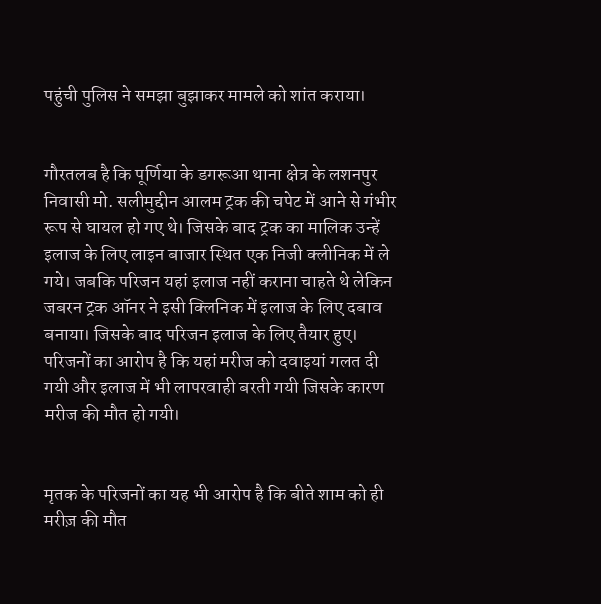पहुंची पुलिस ने समझा बुझाकर मामले को शांत कराया।


गौरतलब है कि पूर्णिया के डगरूआ थाना क्षेत्र के लशनपुर निवासी मो. सलीमुद्दीन आलम ट्रक की चपेट में आने से गंभीर रूप से घायल हो गए थे। जिसके बाद ट्रक का मालिक उन्हें इलाज के लिए लाइन बाजार स्थित एक निजी क्लीनिक में ले गये। जबकि परिजन यहां इलाज नहीं कराना चाहते थे लेकिन जबरन ट्रक ऑनर ने इसी क्लिनिक में इलाज के लिए दबाव बनाया। जिसके बाद परिजन इलाज के लिए तैयार हुए। परिजनों का आरोप है कि यहां मरीज को दवाइयां गलत दी गयी और इलाज में भी लापरवाही बरती गयी जिसके कारण मरीज की मौत हो गयी।


मृतक के परिजनों का यह भी आरोप है कि बीते शाम को ही मरीज़ की मौत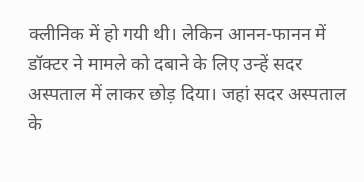क्लीनिक में हो गयी थी। लेकिन आनन-फानन में डॉक्टर ने मामले को दबाने के लिए उन्हें सदर अस्पताल में लाकर छोड़ दिया। जहां सदर अस्पताल के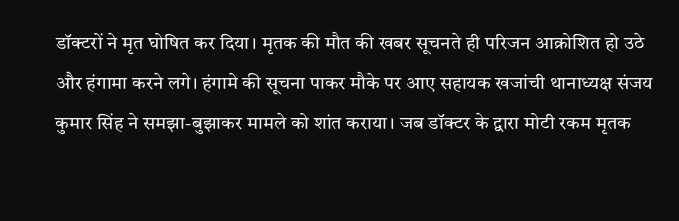डॉक्टरों ने मृत घोषित कर दिया। मृतक की मौत की खबर सूचनते ही परिजन आक्रोशित हो उठे और हंगामा करने लगे। हंगामे की सूचना पाकर मौके पर आए सहायक खजांची थानाध्यक्ष संजय कुमार सिंह ने समझा-बुझाकर मामले को शांत कराया। जब डॉक्टर के द्वारा मोटी रकम मृतक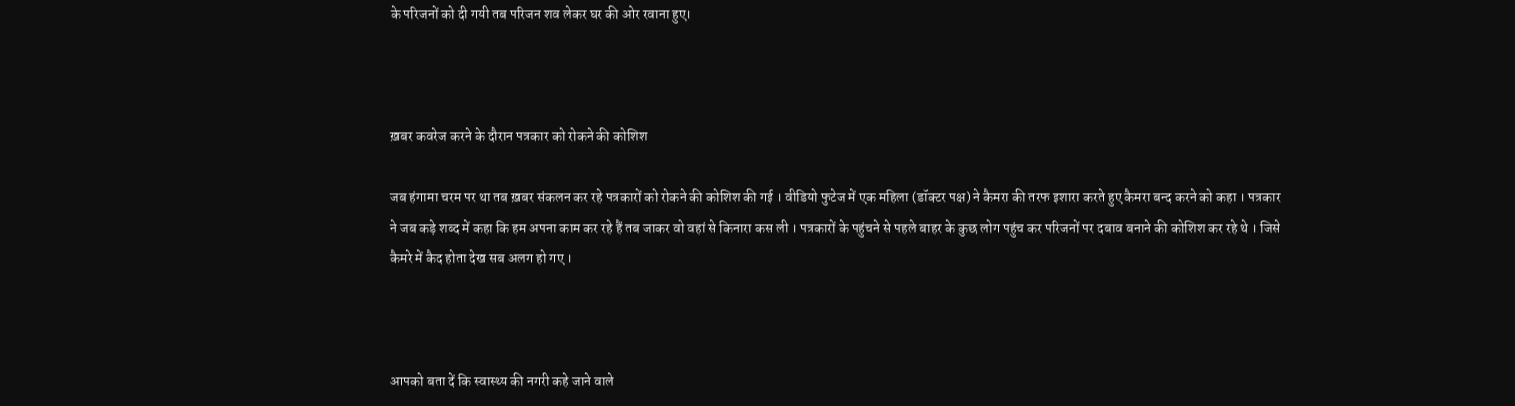के परिजनों को दी गयी तब परिजन शव लेकर घर की ओर रवाना हुए।



ख़बर कवरेज करने के दौरान पत्रकार को रोकने की कोशिश

जब हंगामा चरम पर था तब ख़बर संकलन कर रहे पत्रकारों को रोकने की कोशिश की गई । वीडियो फुटेज में एक महिला (डॉक्टर पक्ष) ने कैमरा की तरफ इशारा करते हुए कैमरा बन्द करने को कहा । पत्रकार ने जब कड़े शब्द में कहा कि हम अपना काम कर रहे हैं तब जाकर वो वहां से किनारा कस ली । पत्रकारों के पहुंचने से पहले बाहर के कुछ लोग पहुंच कर परिजनों पर दबाव बनाने की कोशिश कर रहे थे । जिसे कैमरे में कैद होता देख सब अलग हो गए ।



आपको बता दें कि स्वास्थ्य की नगरी कहे जाने वाले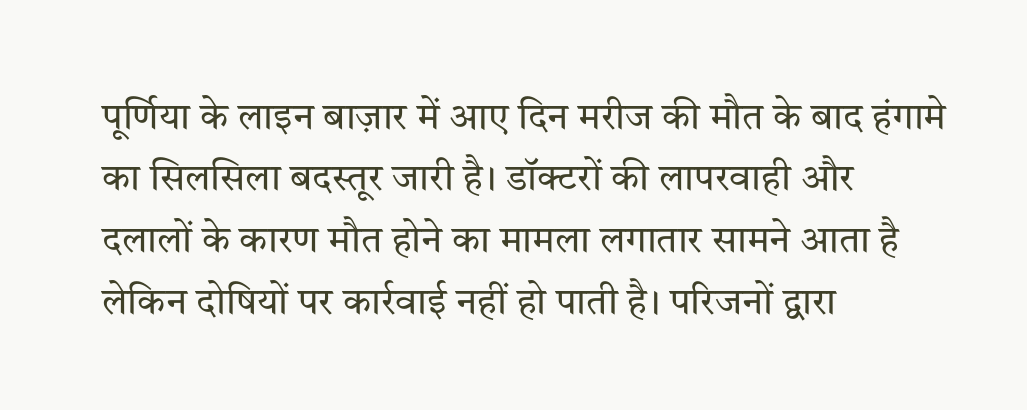पूर्णिया के लाइन बाज़ार में आए दिन मरीज की मौत के बाद हंगामे का सिलसिला बदस्तूर जारी है। डॉक्टरों की लापरवाही और दलालों के कारण मौत होने का मामला लगातार सामने आता है लेकिन दोषियों पर कार्रवाई नहीं हो पाती है। परिजनों द्वारा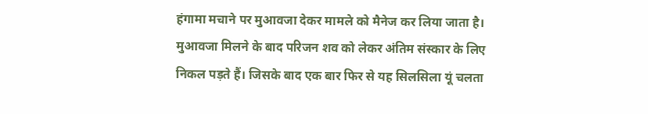हंगामा मचाने पर मुआवजा देकर मामले को मैनेज कर लिया जाता है। मुआवजा मिलने के बाद परिजन शव को लेकर अंतिम संस्कार के लिए निकल पड़ते हैं। जिसके बाद एक बार फिर से यह सिलसिला यूं चलता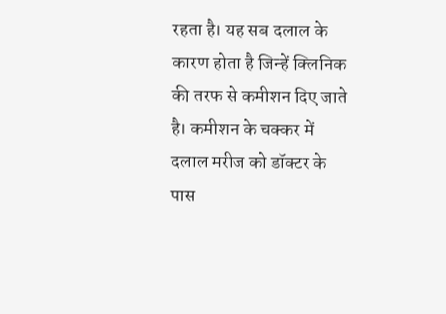रहता है। यह सब दलाल के कारण होता है जिन्हें क्लिनिक की तरफ से कमीशन दिए जाते है। कमीशन के चक्कर में दलाल मरीज को डॉक्टर के पास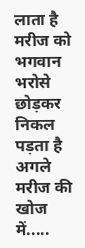लाता है मरीज को भगवान भरोसे छोड़कर निकल पड़ता है अगले मरीज की खोज में.....